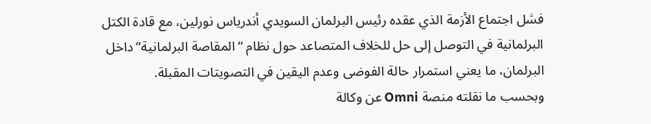فشل اجتماع الأزمة الذي عقده رئيس البرلمان السويدي أندرياس نورلين، مع قادة الكتل البرلمانية في التوصل إلى حل للخلاف المتصاعد حول نظام “المقاصة البرلمانية” داخل البرلمان، ما يعني استمرار حالة الفوضى وعدم اليقين في التصويتات المقبلة.
وبحسب ما نقلته منصة Omni عن وكالة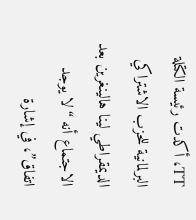TT، أكدت رئيسة الكتلة البرلمانية للحزب الاشتراكي الديمقراطي لينا هالينغرين بعد الاجتماع أنه “لا يوجد اتفاق”، في إشارة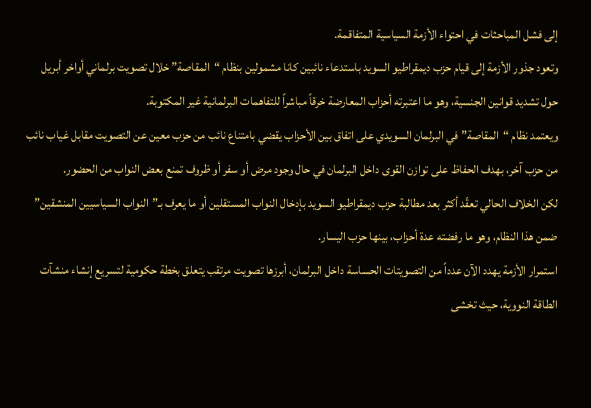إلى فشل المباحثات في احتواء الأزمة السياسية المتفاقمة.
وتعود جذور الأزمة إلى قيام حزب ديمقراطيو السويد باستدعاء نائبين كانا مشمولين بنظام “المقاصة” خلال تصويت برلماني أواخر أبريل حول تشديد قوانين الجنسية، وهو ما اعتبرته أحزاب المعارضة خرقاً مباشراً للتفاهمات البرلمانية غير المكتوبة.
ويعتمد نظام “المقاصة” في البرلمان السويدي على اتفاق بين الأحزاب يقضي بامتناع نائب من حزب معين عن التصويت مقابل غياب نائب من حزب آخر، بهدف الحفاظ على توازن القوى داخل البرلمان في حال وجود مرض أو سفر أو ظروف تمنع بعض النواب من الحضور.
لكن الخلاف الحالي تعقّد أكثر بعد مطالبة حزب ديمقراطيو السويد بإدخال النواب المستقلين أو ما يعرف بـ”النواب السياسيين المنشقين” ضمن هذا النظام، وهو ما رفضته عدة أحزاب، بينها حزب اليسار.
استمرار الأزمة يهدد الآن عدداً من التصويتات الحساسة داخل البرلمان، أبرزها تصويت مرتقب يتعلق بخطة حكومية لتسريع إنشاء منشآت الطاقة النووية، حيث تخشى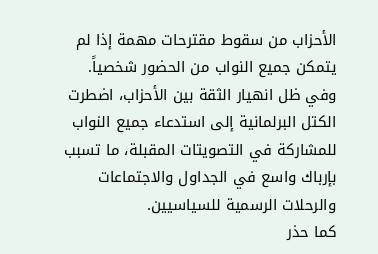الأحزاب من سقوط مقترحات مهمة إذا لم يتمكن جميع النواب من الحضور شخصياً.
وفي ظل انهيار الثقة بين الأحزاب، اضطرت الكتل البرلمانية إلى استدعاء جميع النواب للمشاركة في التصويتات المقبلة، ما تسبب بإرباك واسع في الجداول والاجتماعات والرحلات الرسمية للسياسيين.
كما حذر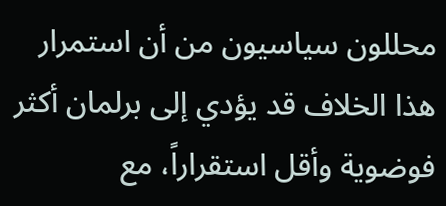محللون سياسيون من أن استمرار هذا الخلاف قد يؤدي إلى برلمان أكثر فوضوية وأقل استقراراً، مع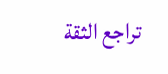تراجع الثقة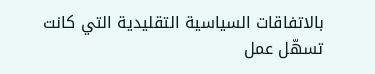بالاتفاقات السياسية التقليدية التي كانت تسهّل عمل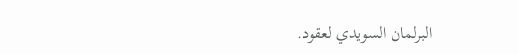البرلمان السويدي لعقود.